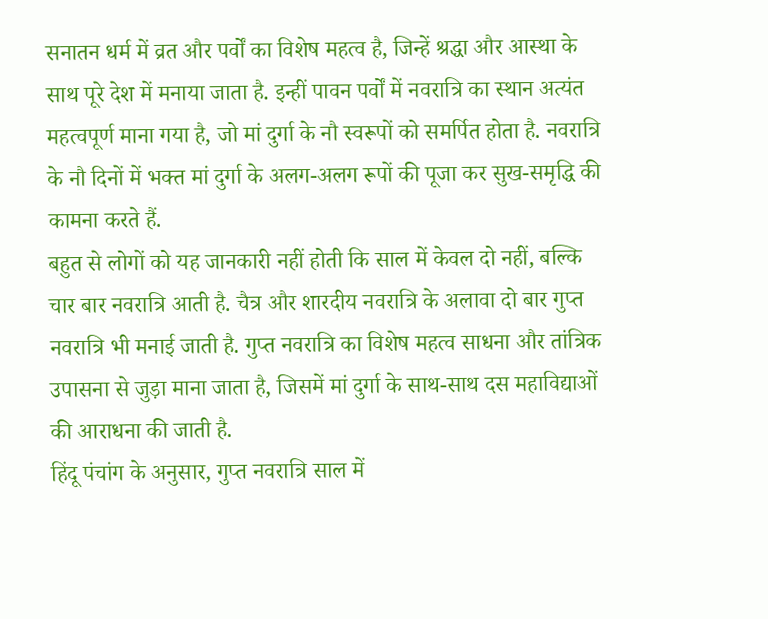सनातन धर्म में व्रत और पर्वों का विशेष महत्व है, जिन्हें श्रद्धा और आस्था के साथ पूरे देश में मनाया जाता है. इन्हीं पावन पर्वों में नवरात्रि का स्थान अत्यंत महत्वपूर्ण माना गया है, जो मां दुर्गा के नौ स्वरूपों को समर्पित होता है. नवरात्रि के नौ दिनों में भक्त मां दुर्गा के अलग-अलग रूपों की पूजा कर सुख-समृद्धि की कामना करते हैं.
बहुत से लोगों को यह जानकारी नहीं होती कि साल में केवल दो नहीं, बल्कि चार बार नवरात्रि आती है. चैत्र और शारदीय नवरात्रि के अलावा दो बार गुप्त नवरात्रि भी मनाई जाती है. गुप्त नवरात्रि का विशेष महत्व साधना और तांत्रिक उपासना से जुड़ा माना जाता है, जिसमें मां दुर्गा के साथ-साथ दस महाविद्याओं की आराधना की जाती है.
हिंदू पंचांग के अनुसार, गुप्त नवरात्रि साल में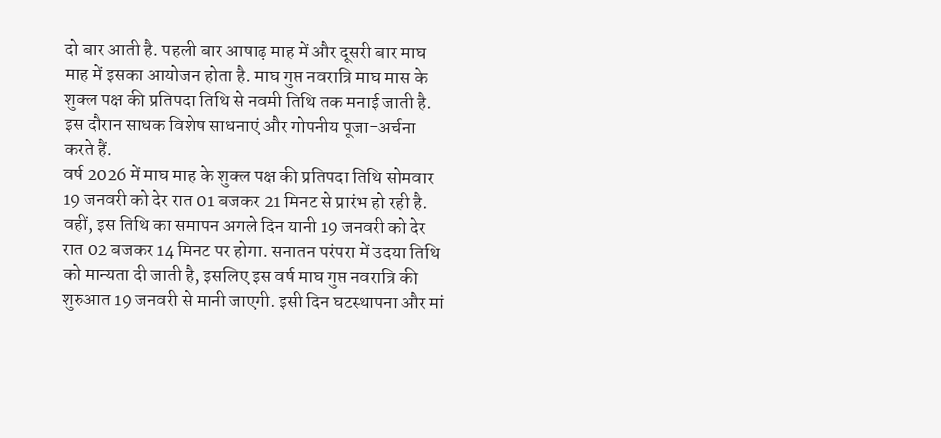दो बार आती है. पहली बार आषाढ़ माह में और दूसरी बार माघ माह में इसका आयोजन होता है. माघ गुप्त नवरात्रि माघ मास के शुक्ल पक्ष की प्रतिपदा तिथि से नवमी तिथि तक मनाई जाती है. इस दौरान साधक विशेष साधनाएं और गोपनीय पूजा-अर्चना करते हैं.
वर्ष 2026 में माघ माह के शुक्ल पक्ष की प्रतिपदा तिथि सोमवार 19 जनवरी को देर रात 01 बजकर 21 मिनट से प्रारंभ हो रही है. वहीं, इस तिथि का समापन अगले दिन यानी 19 जनवरी को देर रात 02 बजकर 14 मिनट पर होगा. सनातन परंपरा में उदया तिथि को मान्यता दी जाती है, इसलिए इस वर्ष माघ गुप्त नवरात्रि की शुरुआत 19 जनवरी से मानी जाएगी. इसी दिन घटस्थापना और मां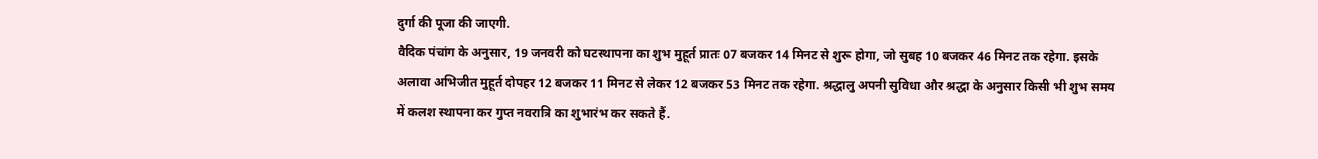दुर्गा की पूजा की जाएगी.
वैदिक पंचांग के अनुसार, 19 जनवरी को घटस्थापना का शुभ मुहूर्त प्रातः 07 बजकर 14 मिनट से शुरू होगा, जो सुबह 10 बजकर 46 मिनट तक रहेगा. इसके अलावा अभिजीत मुहूर्त दोपहर 12 बजकर 11 मिनट से लेकर 12 बजकर 53 मिनट तक रहेगा. श्रद्धालु अपनी सुविधा और श्रद्धा के अनुसार किसी भी शुभ समय में कलश स्थापना कर गुप्त नवरात्रि का शुभारंभ कर सकते हैं.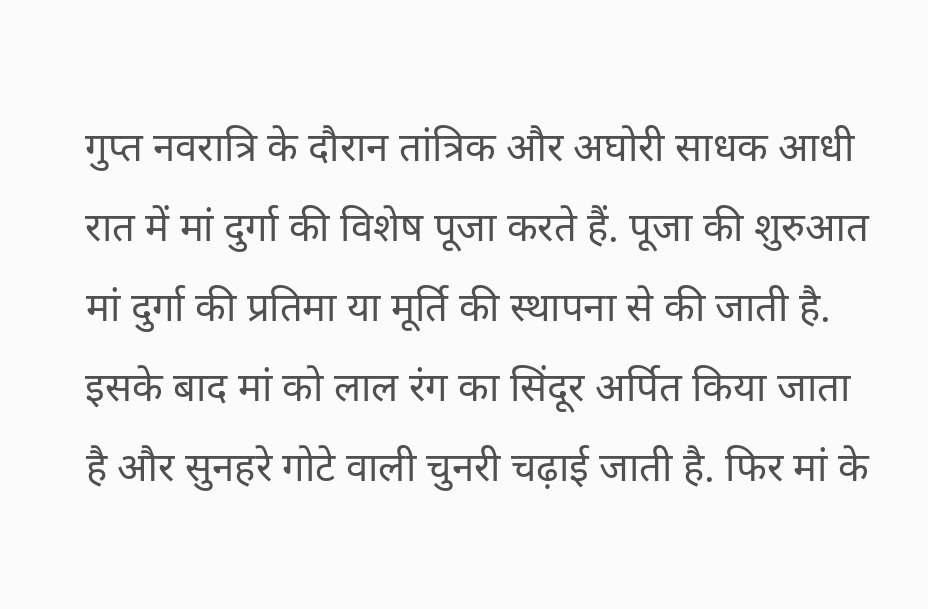गुप्त नवरात्रि के दौरान तांत्रिक और अघोरी साधक आधी रात में मां दुर्गा की विशेष पूजा करते हैं. पूजा की शुरुआत मां दुर्गा की प्रतिमा या मूर्ति की स्थापना से की जाती है. इसके बाद मां को लाल रंग का सिंदूर अर्पित किया जाता है और सुनहरे गोटे वाली चुनरी चढ़ाई जाती है. फिर मां के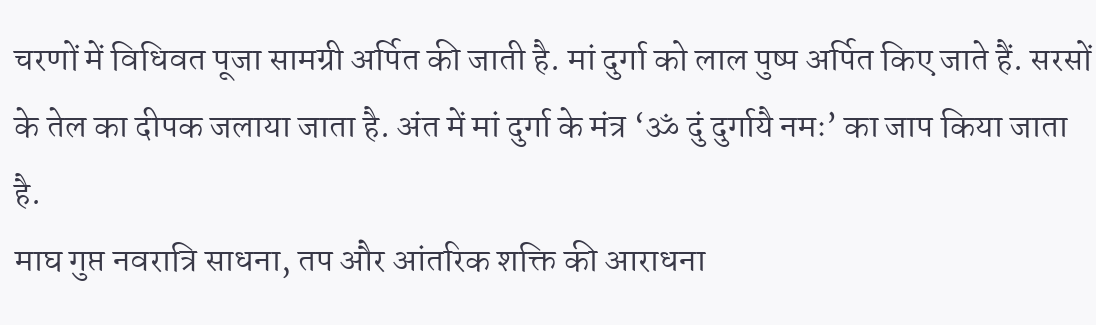चरणों में विधिवत पूजा सामग्री अर्पित की जाती है. मां दुर्गा को लाल पुष्प अर्पित किए जाते हैं. सरसों के तेल का दीपक जलाया जाता है. अंत में मां दुर्गा के मंत्र ‘ॐ दुं दुर्गायै नमः’ का जाप किया जाता है.
माघ गुप्त नवरात्रि साधना, तप और आंतरिक शक्ति की आराधना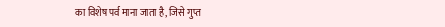का विशेष पर्व माना जाता है, जिसे गुप्त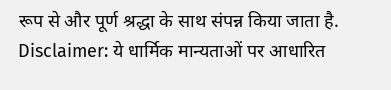रूप से और पूर्ण श्रद्धा के साथ संपन्न किया जाता है.
Disclaimer: ये धार्मिक मान्यताओं पर आधारित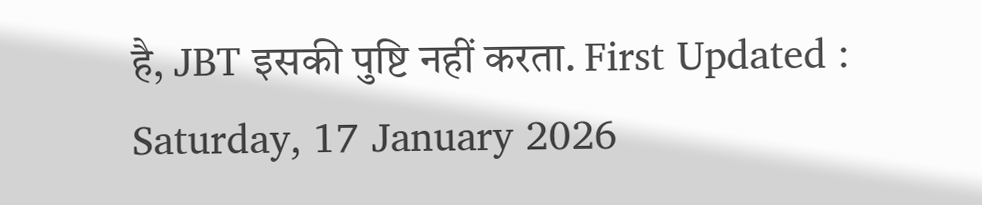है, JBT इसकी पुष्टि नहीं करता. First Updated : Saturday, 17 January 2026